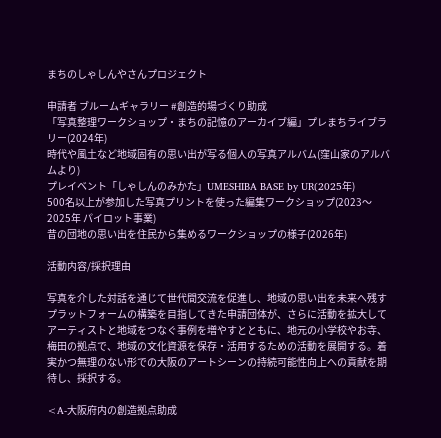まちのしゃしんやさんプロジェクト

申請者 ブルームギャラリー #創造的場づくり助成
「写真整理ワークショップ・まちの記憶のアーカイブ編」プレまちライブラリー(2024年)
時代や風土など地域固有の思い出が写る個人の写真アルバム(窪山家のアルバムより)
プレイベント「しゃしんのみかた」UMESHIBA BASE by UR(2025年)
500名以上が参加した写真プリントを使った編集ワークショップ(2023〜2025年 パイロット事業)
昔の団地の思い出を住民から集めるワークショップの様子(2026年)

活動内容/採択理由

写真を介した対話を通じて世代間交流を促進し、地域の思い出を未来へ残すプラットフォームの構築を目指してきた申請団体が、さらに活動を拡大してアーティストと地域をつなぐ事例を増やすとともに、地元の小学校やお寺、梅田の拠点で、地域の文化資源を保存・活用するための活動を展開する。着実かつ無理のない形での大阪のアートシーンの持続可能性向上への貢献を期待し、採択する。

<A-大阪府内の創造拠点助成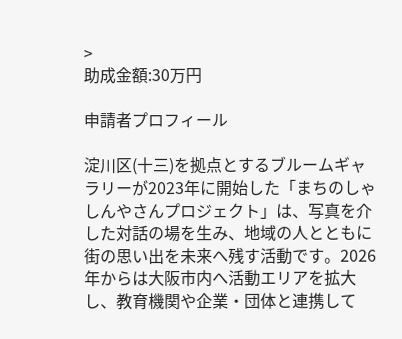>
助成金額:30万円

申請者プロフィール

淀川区(十三)を拠点とするブルームギャラリーが2023年に開始した「まちのしゃしんやさんプロジェクト」は、写真を介した対話の場を生み、地域の人とともに街の思い出を未来へ残す活動です。2026年からは大阪市内へ活動エリアを拡大し、教育機関や企業・団体と連携して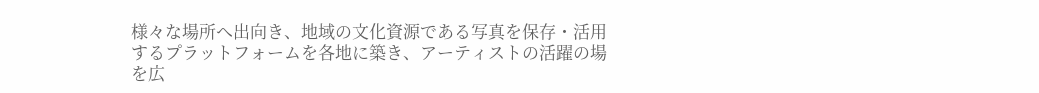様々な場所へ出向き、地域の文化資源である写真を保存・活用するプラットフォームを各地に築き、アーティストの活躍の場を広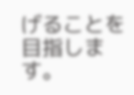げることを目指します。